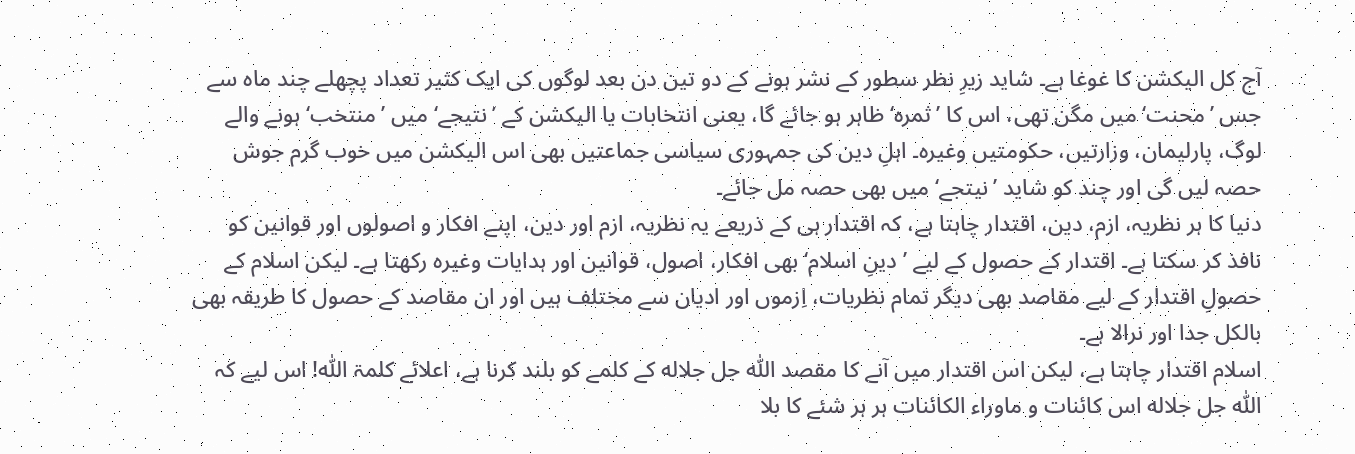آج کل الیکشن کا غوغا ہے۔ شاید زیرِ نظر سطور کے نشر ہونے کے دو تین دن بعد لوگوں کی ایک کثیر تعداد پچھلے چند ماہ سے جس ’محنت‘ میں مگن تھی، اس کا ’ثمرہ‘ ظاہر ہو جائے گا، یعنی انتخابات یا الیکشن کے ’نتیجے‘ میں ’منتخب‘ ہونے والے لوگ، پارلیمان، وزارتیں، حکومتیں وغیرہ۔ اہلِ دین کی جمہوری سیاسی جماعتیں بھی اس الیکشن میں خوب گرم جوش حصہ لیں گی اور چند کو شاید ’نیتجے‘ میں بھی حصہ مل جائے۔
دنیا کا ہر نظریہ، ازم، دین، اقتدار چاہتا ہے، کہ اقتدار ہی کے ذریعے یہ نظریہ، ازم اور دین، اپنے افکار و اصولوں اور قوانین کو نافذ کر سکتا ہے۔ اقتدار کے حصول کے لیے ’دینِ اسلام‘ بھی افکار، اصول، قوانین اور ہدایات وغیرہ رکھتا ہے۔ لیکن اسلام کے حصولِ اقتدار کے لیے مقاصد بھی دیگر تمام نظریات، اِزموں اور ادیان سے مختلف ہیں اور ان مقاصد کے حصول کا طریقہ بھی بالکل جدا اور نرالا ہے۔
اسلام اقتدار چاہتا ہے، لیکن اس اقتدار میں آنے کا مقصد اللّٰہ جل جلاله کے کلمے کو بلند کرنا ہے، اعلائے کلمۃ اللّٰہ! اس لیے کہ اللّٰہ جل جلاله اس کائنات و ماوراء الکائنات ہر ہر شئے کا بلا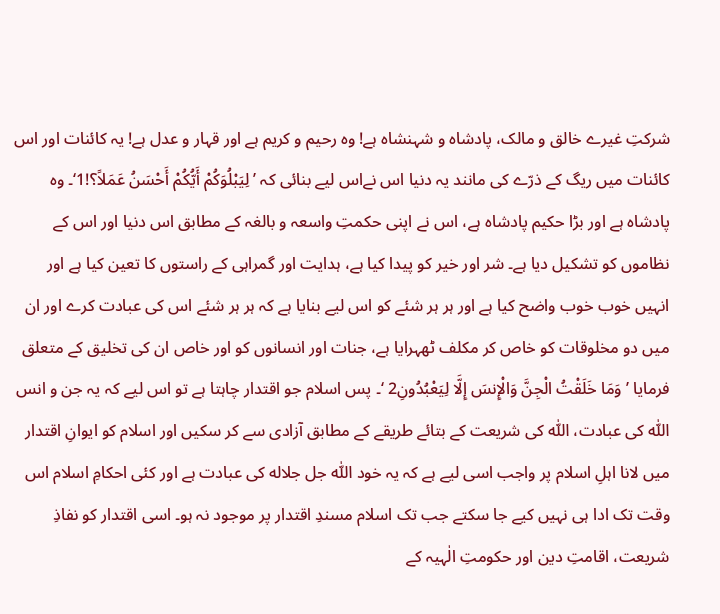شرکتِ غیرے خالق و مالک، پادشاہ و شہنشاہ ہے! وہ رحیم و کریم ہے اور قہار و عدل ہے! یہ کائنات اور اس کائنات میں ریگ کے ذرّے کی مانند یہ دنیا اس نےاس لیے بنائی کہ ’ لِيَبْلُوَكُمْ أَيُّكُمْ أَحْسَنُ عَمَلاً؟!1‘۔ وہ پادشاہ ہے اور بڑا حکیم پادشاہ ہے، اس نے اپنی حکمتِ واسعہ و بالغہ کے مطابق اس دنیا اور اس کے نظاموں کو تشکیل دیا ہے۔ شر اور خیر کو پیدا کیا ہے، ہدایت اور گمراہی کے راستوں کا تعین کیا ہے اور انہیں خوب خوب واضح کیا ہے اور ہر ہر شئے کو اس لیے بنایا ہے کہ ہر ہر شئے اس کی عبادت کرے اور ان میں دو مخلوقات کو خاص کر مکلف ٹھہرایا ہے، جنات اور انسانوں کو اور خاص ان کی تخلیق کے متعلق فرمایا ’ وَمَا خَلَقْتُ الْجِنَّ وَالْإِنسَ إِلَّا لِيَعْبُدُونِ2 ‘۔ پس اسلام جو اقتدار چاہتا ہے تو اس لیے کہ یہ جن و انس اللّٰہ کی عبادت، اللّٰہ کی شریعت کے بتائے طریقے کے مطابق آزادی سے کر سکیں اور اسلام کو ایوانِ اقتدار میں لانا اہلِ اسلام پر واجب اسی لیے ہے کہ یہ خود اللّٰہ جل جلاله کی عبادت ہے اور کئی احکامِ اسلام اس وقت تک ادا ہی نہیں کیے جا سکتے جب تک اسلام مسندِ اقتدار پر موجود نہ ہو۔ اسی اقتدار کو نفاذِ شریعت، اقامتِ دین اور حکومتِ الٰہیہ کے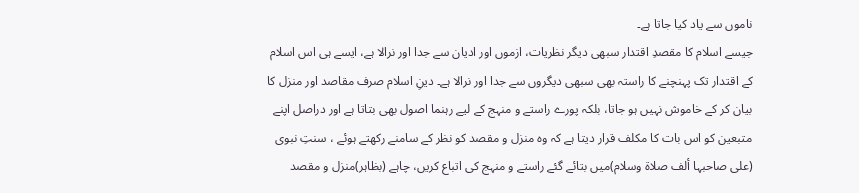ناموں سے یاد کیا جاتا ہے۔
جیسے اسلام کا مقصدِ اقتدار سبھی دیگر نظریات، ازموں اور ادیان سے جدا اور نرالا ہے، ایسے ہی اس اسلام کے اقتدار تک پہنچنے کا راستہ بھی سبھی دیگروں سے جدا اور نرالا ہے۔ دینِ اسلام صرف مقاصد اور منزل کا بیان کر کے خاموش نہیں ہو جاتا، بلکہ پورے راستے و منہج کے لیے رہنما اصول بھی بتاتا ہے اور دراصل اپنے متبعین کو اس بات کا مکلف قرار دیتا ہے کہ وہ منزل و مقصد کو نظر کے سامنے رکھتے ہوئے ، سنتِ نبوی (علی صاحبہا ألف صلاۃ وسلام)میں بتائے گئے راستے و منہج کی اتباع کریں، چاہے (بظاہر)منزل و مقصد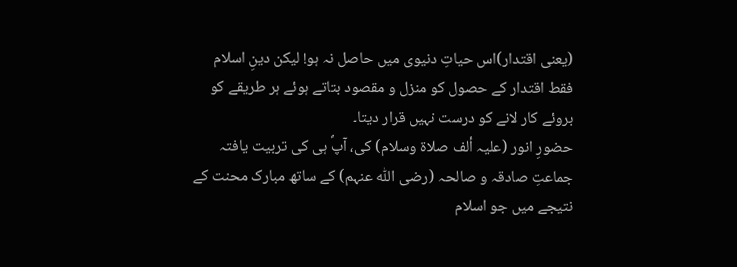(یعنی اقتدار)اس حیاتِ دنیوی میں حاصل نہ ہو! لیکن دینِ اسلام فقط اقتدار کے حصول کو منزل و مقصود بتاتے ہوئے ہر طریقے کو بروئے کار لانے کو درست نہیں قرار دیتا۔
حضورِ انور (علیہ ألف صلاۃ وسلام) کی، آپؐ ہی کی تربیت یافتہ جماعتِ صادقہ و صالحہ (رضی اللّٰہ عنہم) کے ساتھ مبارک محنت کے نتیجے میں جو اسلام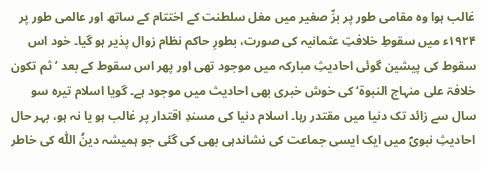غالب ہوا وہ مقامی طور پر برِّ صغیر میں مغل سلطنت کے اختتام کے ساتھ اور عالمی طور پر ۱۹۲۴ء میں سقوطِ خلافتِ عثمانیہ کی صورت، بطورِ حاکم نظام زوال پذیر ہو گیا۔ خود اس سقوط کی پیشین گوئی احادیثِ مبارکہ میں موجود تھی اور پھر اس سقوط کے بعد ’ثم تکون خلافۃ علی منہاج النبوۃ‘ کی خوش خبری بھی احادیث میں موجود ہے۔ گویا اسلام تیرہ سو سال سے زائد تک دنیا میں مقتدر رہا۔ اسلام دنیا کی مسندِ اقتدار پر غالب ہو یا نہ ہو، بہر حال احادیثِ نبویؐ میں ایک ایسی جماعت کی نشاندہی بھی کی گئی جو ہمیشہ دینُ اللّٰہ کی خاطر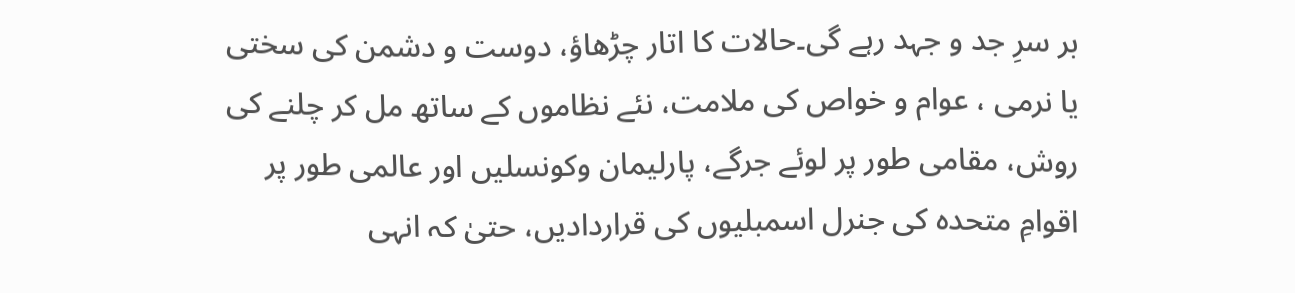بر سرِ جد و جہد رہے گی۔حالات کا اتار چڑھاؤ، دوست و دشمن کی سختی یا نرمی ، عوام و خواص کی ملامت، نئے نظاموں کے ساتھ مل کر چلنے کی روش، مقامی طور پر لوئے جرگے، پارلیمان وکونسلیں اور عالمی طور پر اقوامِ متحدہ کی جنرل اسمبلیوں کی قراردادیں، حتیٰ کہ انہی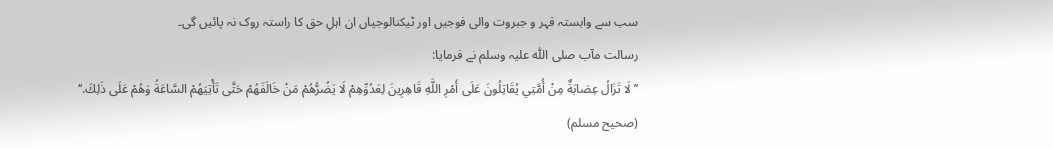سب سے وابستہ قہر و جبروت والی فوجیں اور ٹیکنالوجیاں ان اہلِ حق کا راستہ روک نہ پائیں گی۔
رسالت مآب صلی اللّٰہ علیہ وسلم نے فرمایا:
’’لَا تَزَالُ عِصَابَةٌ مِنْ أُمَّتِي يُقَاتِلُونَ عَلَی أَمْرِ اللَّهِ قَاهِرِينَ لِعَدُوِّهِمْ لَا يَضُرُّهُمْ مَنْ خَالَفَهُمْ حَتَّی تَأْتِيَهُمْ السَّاعَةُ وَهُمْ عَلَی ذَلِكَ.‘‘ (صحيح مسلم)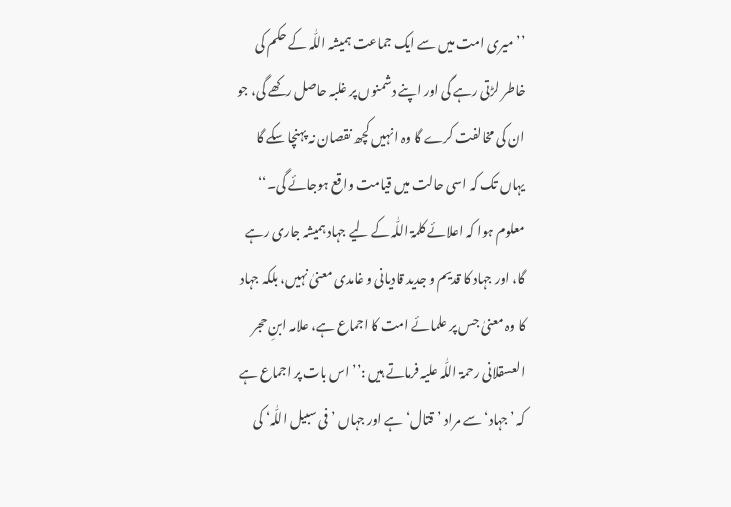’’میری امت میں سے ایک جماعت ہمیشہ اللّٰہ کے حکم کی خاطر لڑتی رہے گی اور اپنے دشمنوں پر غلبہ حاصل رکھے گی، جو ان کی مخالفت کرے گا وہ انہیں کچھ نقصان نہ پہنچا سکے گا یہاں تک کہ اسی حالت میں قیامت واقع ہوجائے گی۔‘‘
معلوم ہوا کہ اعلائے کلمۃ اللّٰہ کے لیے جہاد ہمیشہ جاری رہے گا، اور جہاد کا قدیم و جدید قادیانی و غامدی معنیٰ نہیں، بلکہ جہاد کا وہ معنیٰ جس پر علمائے امت کا اجماع ہے، علامہ ابنِ حجر العسقلانی رحمۃ اللّٰہ علیہ فرماتے ہیں :’’اس بات پر اجماع ہے کہ ’جہاد‘ سے مراد ’قتال‘ ہے اور جہاں ’فی سبیل اللّٰہ‘ کی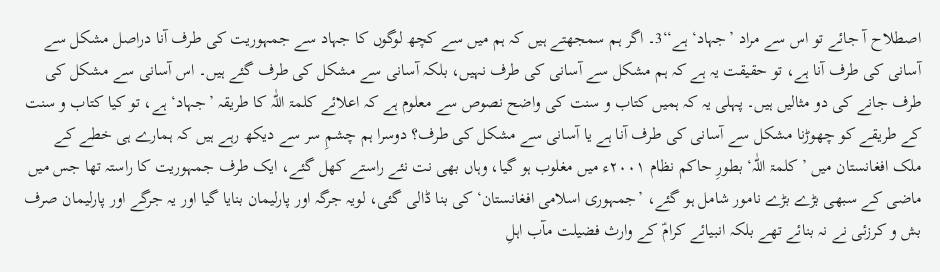اصطلاح آ جائے تو اس سے مراد ’جہاد‘ ہے‘‘3۔ اگر ہم سمجھتے ہیں کہ ہم میں سے کچھ لوگوں کا جہاد سے جمہوریت کی طرف آنا دراصل مشکل سے آسانی کی طرف آنا ہے، تو حقیقت یہ ہے کہ ہم مشکل سے آسانی کی طرف نہیں، بلکہ آسانی سے مشکل کی طرف گئے ہیں۔ اس آسانی سے مشکل کی طرف جانے کی دو مثالیں ہیں۔ پہلی یہ کہ ہمیں کتاب و سنت کی واضح نصوص سے معلوم ہے کہ اعلائے کلمۃ اللّٰہ کا طریقہ ’جہاد‘ ہے، تو کیا کتاب و سنت کے طریقے کو چھوڑنا مشکل سے آسانی کی طرف آنا ہے یا آسانی سے مشکل کی طرف؟ دوسرا ہم چشمِ سر سے دیکھ رہے ہیں کہ ہمارے ہی خطے کے ملک افغانستان میں ’کلمۃ اللّٰہ‘ بطورِ حاکم نظام ۲۰۰۱ء میں مغلوب ہو گیا، وہاں بھی نت نئے راستے کھل گئے، ایک طرف جمہوریت کا راستہ تھا جس میں ماضی کے سبھی بڑے بڑے نامور شامل ہو گئے، ’جمہوری اسلامی افغانستان‘ کی بنا ڈالی گئی، لویہ جرگہ اور پارلیمان بنایا گیا اور یہ جرگے اور پارلیمان صرف بش و کرزئی نے نہ بنائے تھے بلکہ انبیائے کرامؑ کے وارث فضیلت مآب اہلِ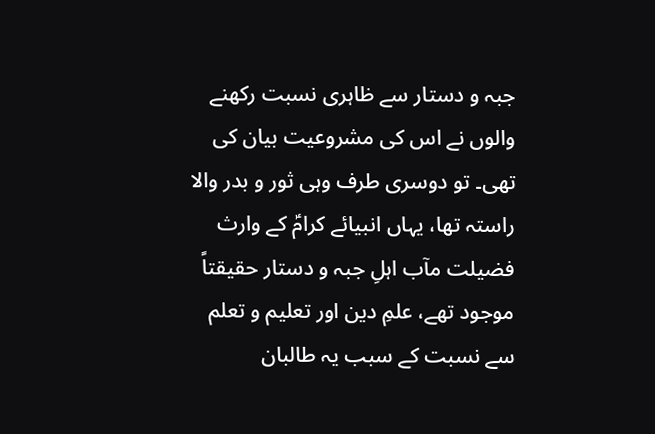جبہ و دستار سے ظاہری نسبت رکھنے والوں نے اس کی مشروعیت بیان کی تھی۔ تو دوسری طرف وہی ثور و بدر والا راستہ تھا، یہاں انبیائے کرامؑ کے وارث فضیلت مآب اہلِ جبہ و دستار حقیقتاً موجود تھے، علمِ دین اور تعلیم و تعلم سے نسبت کے سبب یہ طالبان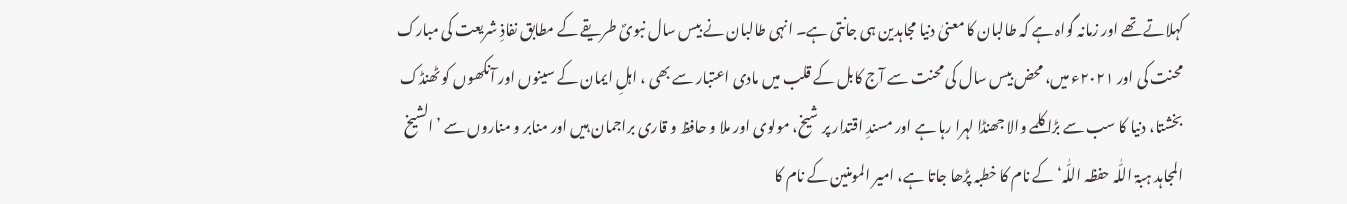کہلاتے تھے اور زمانہ گواہ ہے کہ طالبان کا معنیٰ دنیا مجاہدین ہی جانتی ہے۔ انہی طالبان نے بیس سال نبویؐ طریقے کے مطابق نفاذِ شریعت کی مبارک محنت کی اور ۲۰۲۱ء میں، محض بیس سال کی محنت سے آج کابل کے قلب میں مادی اعتبار سے بھی ، اہلِ ایمان کے سینوں اور آنکھوں کو ٹھنڈک بخشتا، دنیا کا سب سے بڑا کلمے والا جھنڈا لہرا رہا ہے اور مسندِ اقتدار پر شیخ، مولوی اور ملا و حافظ و قاری براجمان ہیں اور منابر و مناروں سے ’الشیخ المجاہد ہبۃ اللّٰہ حفظہ اللّٰہ‘ کے نام کا خطبہ پڑھا جاتا ہے، امیر المومنین کے نام کا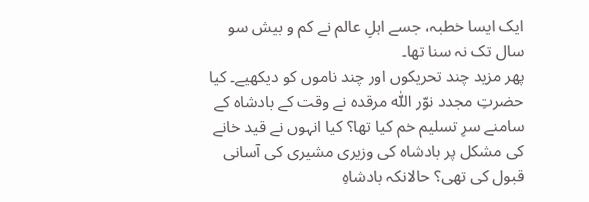ایک ایسا خطبہ، جسے اہلِ عالم نے کم و بیش سو سال تک نہ سنا تھا۔
پھر مزید چند تحریکوں اور چند ناموں کو دیکھیے۔ کیا حضرتِ مجدد نوّر اللّٰہ مرقدہ نے وقت کے بادشاہ کے سامنے سرِ تسلیم خم کیا تھا؟ کیا انہوں نے قید خانے کی مشکل پر بادشاہ کی وزیری مشیری کی آسانی قبول کی تھی؟ حالانکہ بادشاہِ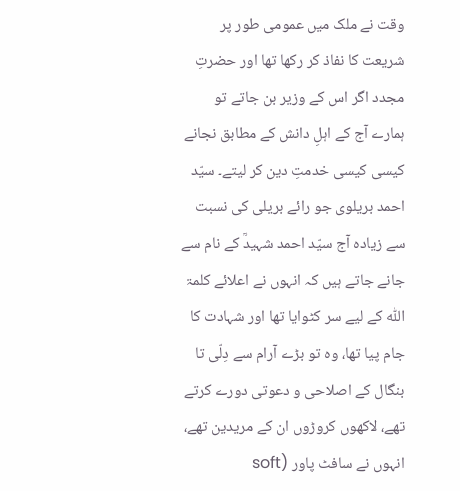وقت نے ملک میں عمومی طور پر شریعت کا نفاذ کر رکھا تھا اور حضرتِ مجدد اگر اس کے وزیر بن جاتے تو ہمارے آج کے اہلِ دانش کے مطابق نجانے کیسی کیسی خدمتِ دین کر لیتے۔ سیّد احمد بریلوی جو رائے بریلی کی نسبت سے زیادہ آج سیّد احمد شہیدؒ کے نام سے جانے جاتے ہیں کہ انہوں نے اعلائے کلمۃ اللّٰہ کے لیے سر کٹوایا تھا اور شہادت کا جام پیا تھا، وہ تو بڑے آرام سے دِلّی تا بنگال کے اصلاحی و دعوتی دورے کرتے تھے، لاکھوں کروڑوں ان کے مریدین تھے، انہوں نے سافٹ پاور (soft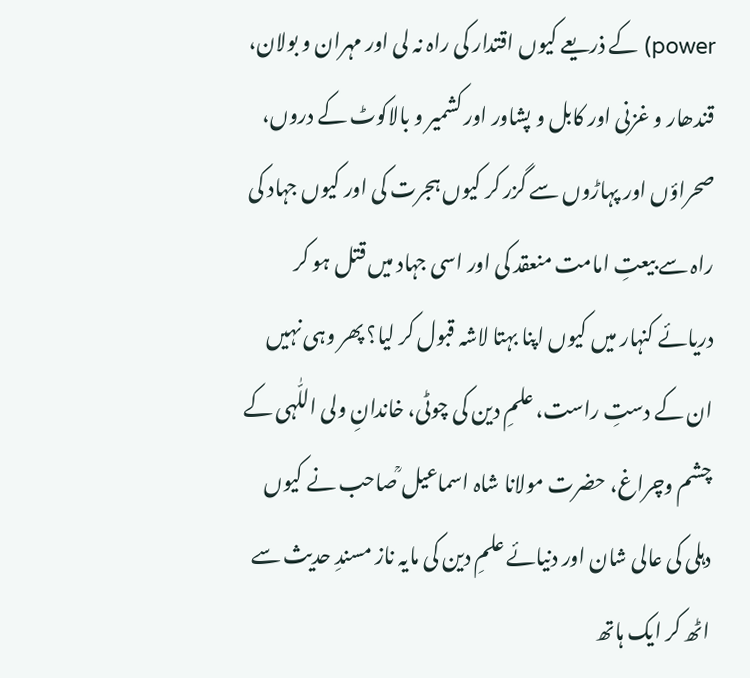power) کے ذریعے کیوں اقتدار کی راہ نہ لی اور مہران و بولان، قندھار و غزنی اور کابل و پشاور اور کشمیر و بالاکوٹ کے دروں، صحراؤں اور پہاڑوں سے گزر کر کیوں ہجرت کی اور کیوں جہاد کی راہ سے بیعتِ امامت منعقد کی اور اسی جہاد میں قتل ہو کر دریائے کنہار میں کیوں اپنا بہتا لاشہ قبول کر لیا؟ پھر وہی نہیں ان کے دستِ راست، علمِ دین کی چوٹی، خاندانِ ولی اللّٰہی کے چشم وچراغ، حضرت مولانا شاہ اسماعیل ؒصاحب نے کیوں دہلی کی عالی شان اور دنیائے علمِ دین کی مایہ ناز مسندِ حدیث سے اٹھ کر ایک ہاتھ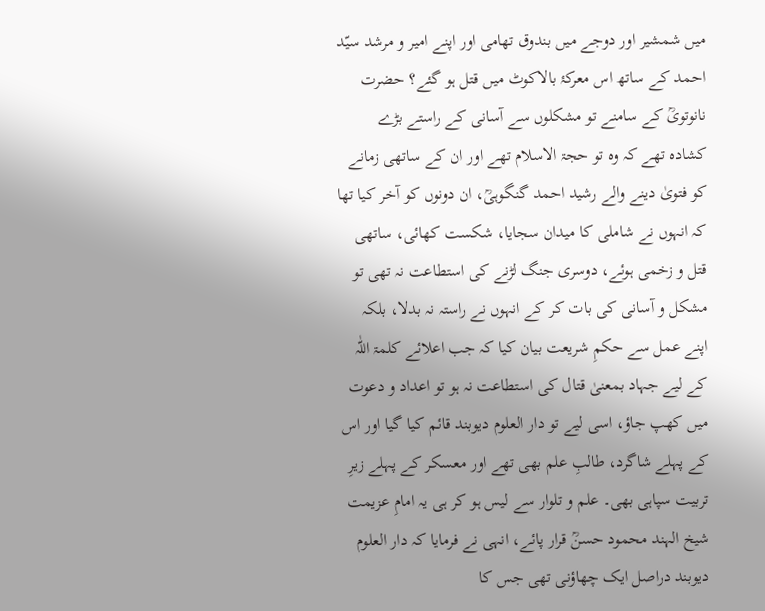میں شمشیر اور دوجے میں بندوق تھامی اور اپنے امیر و مرشد سیّد احمد کے ساتھ اس معرکۂ بالاکوٹ میں قتل ہو گئے؟ حضرت نانوتویؒ کے سامنے تو مشکلوں سے آسانی کے راستے بڑے کشادہ تھے کہ وہ تو حجۃ الاسلام تھے اور ان کے ساتھی زمانے کو فتویٰ دینے والے رشید احمد گنگوہیؒ، ان دونوں کو آخر کیا تھا کہ انہوں نے شاملی کا میدان سجایا، شکست کھائی، ساتھی قتل و زخمی ہوئے، دوسری جنگ لڑنے کی استطاعت نہ تھی تو مشکل و آسانی کی بات کر کے انہوں نے راستہ نہ بدلا، بلکہ اپنے عمل سے حکمِ شریعت بیان کیا کہ جب اعلائے کلمۃ اللّٰہ کے لیے جہاد بمعنیٰ قتال کی استطاعت نہ ہو تو اعداد و دعوت میں کھپ جاؤ، اسی لیے تو دار العلوم دیوبند قائم کیا گیا اور اس کے پہلے شاگرد، طالبِ علم بھی تھے اور معسکر کے پہلے زیرِ تربیت سپاہی بھی۔ علم و تلوار سے لیس ہو کر ہی یہ امامِ عزیمت شیخ الہند محمود حسنؒ قرار پائے، انہی نے فرمایا کہ دار العلوم دیوبند دراصل ایک چھاؤنی تھی جس کا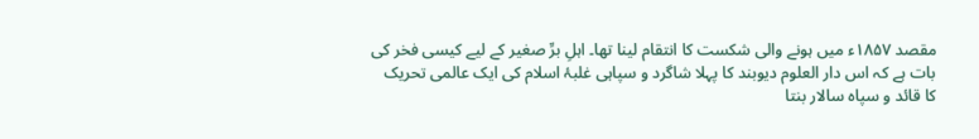مقصد ۱۸۵۷ء میں ہونے والی شکست کا انتقام لینا تھا۔ اہلِ برِّ صغیر کے لیے کیسی فخر کی بات ہے کہ اس دار العلوم دیوبند کا پہلا شاگرد و سپاہی غلبۂ اسلام کی ایک عالمی تحریک کا قائد و سپاہ سالار بنتا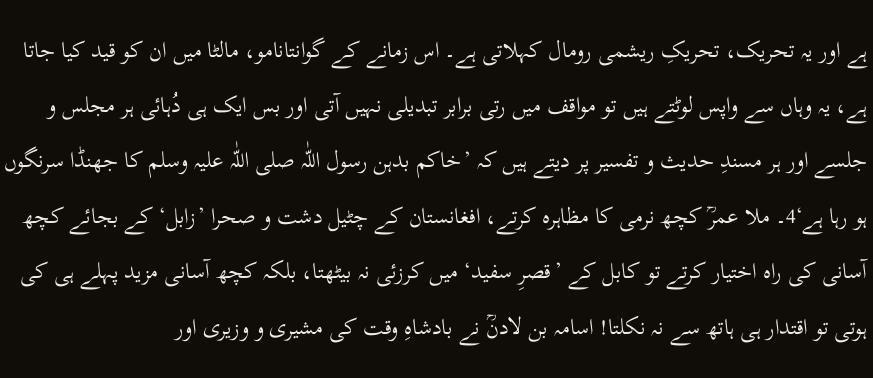ہے اور یہ تحریک، تحریکِ ریشمی رومال کہلاتی ہے۔ اس زمانے کے گوانتانامو، مالٹا میں ان کو قید کیا جاتا ہے، یہ وہاں سے واپس لوٹتے ہیں تو مواقف میں رتی برابر تبدیلی نہیں آتی اور بس ایک ہی دُہائی ہر مجلس و جلسے اور ہر مسندِ حدیث و تفسیر پر دیتے ہیں کہ ’خاکم بدہن رسول اللّٰہ صلی اللّٰہ علیہ وسلم کا جھنڈا سرنگوں ہو رہا ہے‘4۔ ملا عمرؒ کچھ نرمی کا مظاہرہ کرتے، افغانستان کے چٹیل دشت و صحرا ’زابل‘ کے بجائے کچھ آسانی کی راہ اختیار کرتے تو کابل کے ’قصرِ سفید‘ میں کرزئی نہ بیٹھتا، بلکہ کچھ آسانی مزید پہلے ہی کی ہوتی تو اقتدار ہی ہاتھ سے نہ نکلتا! اسامہ بن لادنؒ نے بادشاہِ وقت کی مشیری و وزیری اور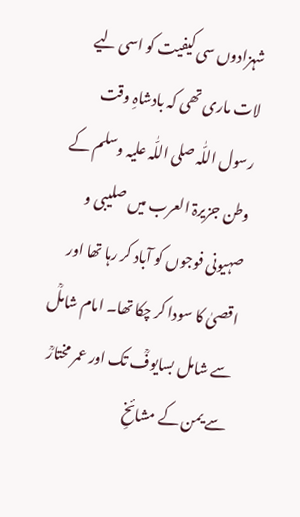شہزادوں سی کیفیت کو اسی لیے لات ماری تھی کہ بادشاہِ وقت رسول اللّٰہ صلی اللّٰہ علیہ وسلم کے وطن جزیرۃ العرب میں صلیبی و صہیونی فوجوں کو آباد کر رہا تھا اور اقصیٰ کا سودا کر چکا تھا۔ امام شاملؒ سے شامل بسایوفؒ تک اور عمر مختارؒ سے یمن کے مشائخِ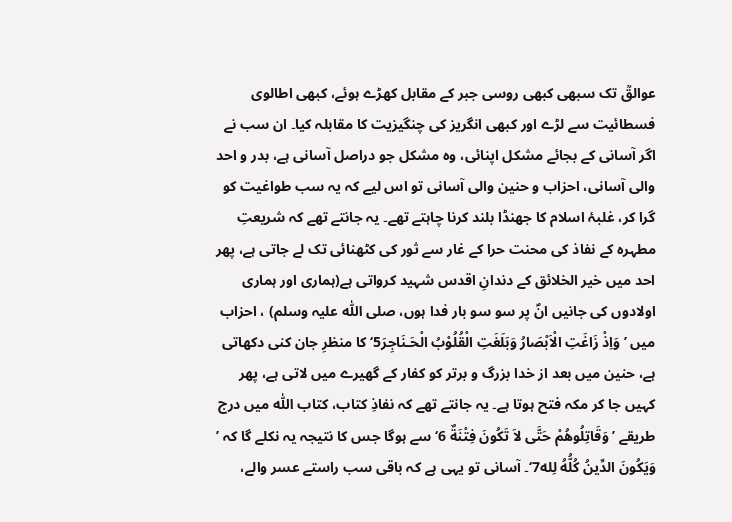عوالقؒ تک سبھی کبھی روسی جبر کے مقابل کھڑے ہوئے، کبھی اطالوی فسطائیت سے لڑے اور کبھی انگریز کی چنگیزیت کا مقابلہ کیا۔ ان سب نے اگر آسانی کے بجائے مشکل اپنائی، وہ مشکل جو دراصل آسانی ہے، بدر و احد والی آسانی، احزاب و حنین والی آسانی تو اس لیے کہ یہ سب طواغیت کو گرا کر، غلبۂ اسلام کا جھنڈا بلند کرنا چاہتے تھے۔ یہ جانتے تھے کہ شریعتِ مطہرہ کے نفاذ کی محنت حرا کے غار سے ثور کی کٹھنائی تک لے جاتی ہے، پھر احد میں خیر الخلائق کے دندانِ اقدس شہید کرواتی ہے(ہماری اور ہماری اولادوں کی جانیں انؐ پر سو سو بار فدا ہوں، صلی اللّٰہ علیہ وسلم) ، احزاب میں ’ وَاِذْ زَاغَتِ الْاَبْصَارُ وَبَلَغَتِ الْقُلُوْبُ الْحَـنَاجِرَ5‘ کا منظرِ جان کنی دکھاتی ہے، حنین میں بعد از خدا بزرگ و برتر کو کفار کے گھیرے میں لاتی ہے، پھر کہیں جا کر مکہ فتح ہوتا ہے۔ یہ جانتے تھے کہ نفاذِ کتاب، کتاب اللّٰہ میں درج طریقے ’ وَقَاتِلُوهُمْ حَتَّى لاَ تَكُونَ فِتْنَةٌ 6‘ سے ہوگا جس کا نتیجہ یہ نکلے گا کہ ’ وَيَكُونَ الدِّينُ كُلُّهُ لِله7‘۔ آسانی تو یہی ہے کہ باقی سب راستے عسر والے،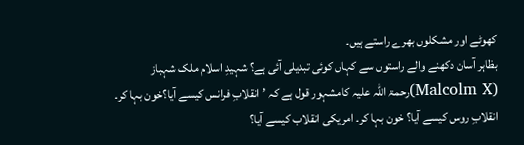کھوٹے اور مشکلوں بھرے راستے ہیں۔
بظاہر آسان دکھنے والے راستوں سے کہاں کوئی تبدیلی آئی ہے؟ شہیدِ اسلام ملک شہباز (Malcolm X)رحمۃ اللّٰہ علیہ کامشہور قول ہے کہ ’انقلابِ فرانس کیسے آیا؟خون بہا کر۔ انقلابِ روس کیسے آیا؟ خون بہا کر۔ امریکی انقلاب کیسے آیا؟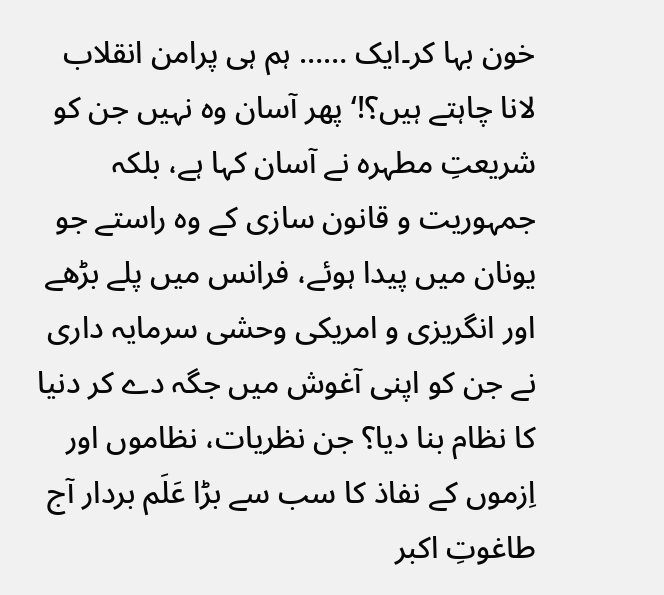خون بہا کر۔ایک …… ہم ہی پرامن انقلاب لانا چاہتے ہیں؟!‘ پھر آسان وہ نہیں جن کو شریعتِ مطہرہ نے آسان کہا ہے، بلکہ جمہوریت و قانون سازی کے وہ راستے جو یونان میں پیدا ہوئے، فرانس میں پلے بڑھے اور انگریزی و امریکی وحشی سرمایہ داری نے جن کو اپنی آغوش میں جگہ دے کر دنیا کا نظام بنا دیا؟ جن نظریات، نظاموں اور اِزموں کے نفاذ کا سب سے بڑا عَلَم بردار آج طاغوتِ اکبر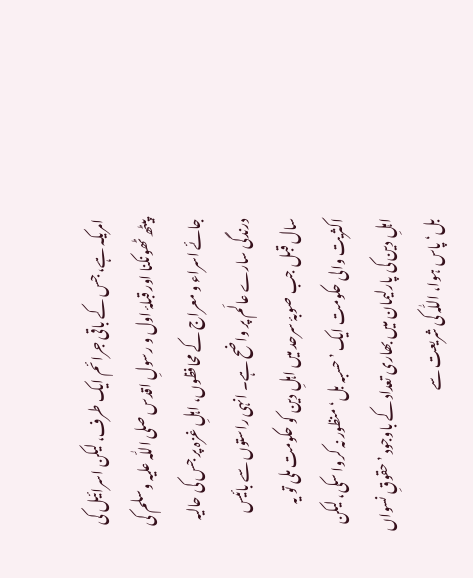امریکہ ہے، جس کے باقی جرائم ایک طرف، لیکن اسرائیل کی پیٹھ ٹھونکنا اور قبلۂ اول و رسولِ اقدس صلی اللّٰہ علیہ وسلم کی جائے اسراء و معراج کے محافظوں، اہلِ غزہ پر جس کی حالیہ درندگی سارے عالَم پر واضح ہے۔ انہی راستوں سے بائیس سال قبل جب صوبۂ سرحد میں اہلِ دین کو حکومت ملی تو یہ اکثریت والی حکومت ایک ’حسبہ بل‘ منظور نہ کروا سکی، لیکن اہلِ دین کی پارلیمان میں بھاری تعداد کے باوجود ’حقوقِ نسواں بل‘ پاس ہوا، اللّٰہ کی شریعت سے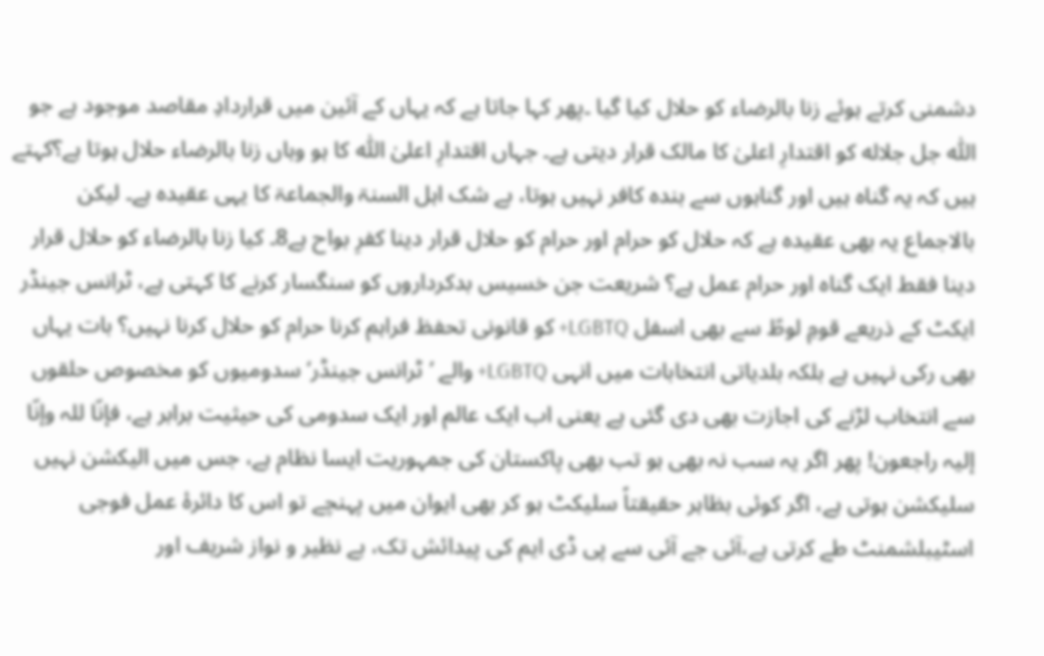دشمنی کرتے ہوئے زنا بالرضاء کو حلال کیا گیا ۔پھر کہا جاتا ہے کہ یہاں کے آئین میں قراردادِ مقاصد موجود ہے جو اللّٰہ جل جلاله کو اقتدارِ اعلیٰ کا مالک قرار دیتی ہے۔ جہاں اقتدارِ اعلیٰ اللّٰہ کا ہو وہاں زنا بالرضاء حلال ہوتا ہے؟کہتے ہیں کہ یہ گناہ ہیں اور گناہوں سے بندہ کافر نہیں ہوتا، بے شک اہل السنۃ والجماعۃ کا یہی عقیدہ ہے۔ لیکن بالاجماع یہ بھی عقیدہ ہے کہ حلال کو حرام اور حرام کو حلال قرار دینا کفرِ بواح ہے8۔ کیا زنا بالرضاء کو حلال قرار دینا فقط ایک گناہ اور حرام عمل ہے؟ شریعت جن خسیس بدکرداروں کو سنگسار کرنے کا کہتی ہے، ٹرانس جینڈر ایکٹ کے ذریعے قومِ لوطؑ سے بھی اسفل LGBTQ+ کو قانونی تحفظ فراہم کرنا حرام کو حلال کرنا نہیں؟ بات یہاں بھی رکی نہیں ہے بلکہ بلدیاتی انتخابات میں انہی LGBTQ+ والے ’ٹرانس جینڈر‘سدومیوں کو مخصوص حلقوں سے انتخاب لڑنے کی اجازت بھی دی گئی ہے یعنی اب ایک عالم اور ایک سدومی کی حیثیت برابر ہے، فإنّا للہ وإنّا إلیہ راجعون! پھر اگر یہ سب نہ بھی ہو تب بھی پاکستان کی جمہوریت ایسا نظام ہے، جس میں الیکشن نہیں سلیکشن ہوتی ہے، اگر کوئی بظاہر حقیقتاً سلیکٹ ہو کر بھی ایوان میں پہنچے تو اس کا دائرۂ عمل فوجی اسٹیبلشمنٹ طے کرتی ہے،آئی جے آئی سے پی ڈی ایم کی پیدائش تک، بے نظیر و نواز شریف اور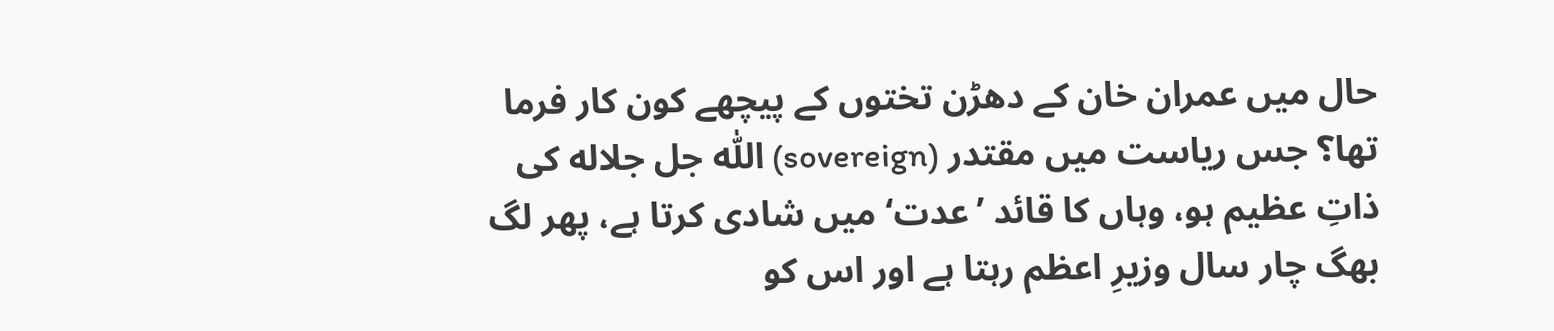حال میں عمران خان کے دھڑن تختوں کے پیچھے کون کار فرما تھا؟ جس ریاست میں مقتدر (sovereign) اللّٰہ جل جلاله کی ذاتِ عظیم ہو، وہاں کا قائد ’عدت‘ میں شادی کرتا ہے، پھر لگ بھگ چار سال وزیرِ اعظم رہتا ہے اور اس کو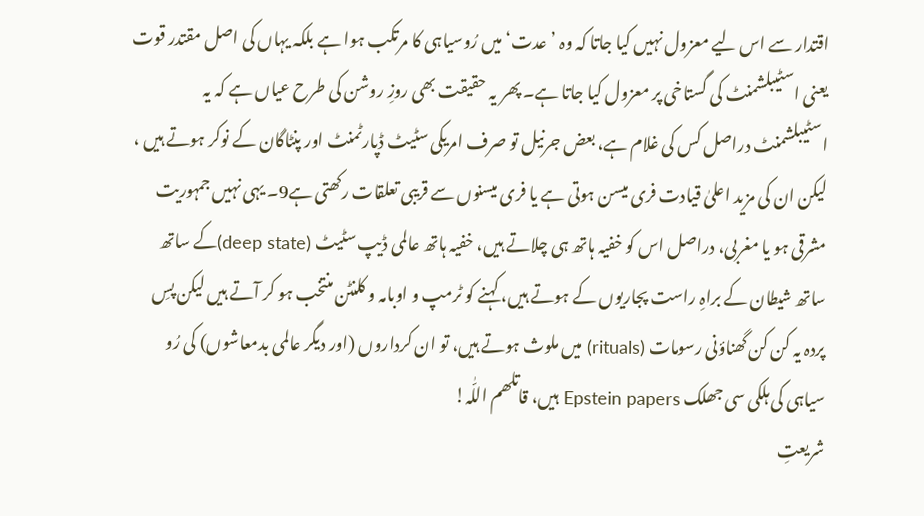اقتدار سے اس لیے معزول نہیں کیا جاتا کہ وہ ’عدت‘ میں رُوسیاہی کا مرتکب ہوا ہے بلکہ یہاں کی اصل مقتدر قوت یعنی اسٹیبلشمنٹ کی گستاخی پر معزول کیا جاتا ہے۔ پھر یہ حقیقت بھی روزِ روشن کی طرح عیاں ہے کہ یہ اسٹیبلشمنٹ دراصل کس کی غلام ہے، بعض جرنیل تو صرف امریکی سٹیٹ ڈپارٹمنٹ اور پنٹاگان کے نوکر ہوتے ہیں ، لیکن ان کی مزید اعلیٰ قیادت فری میسن ہوتی ہے یا فری میسنوں سے قریبی تعلقات رکھتی ہے9۔ یہی نہیں جمہوریت مشرقی ہو یا مغربی، دراصل اس کو خفیہ ہاتھ ہی چلاتے ہیں، خفیہ ہاتھ عالمی ڈیپ سٹیٹ (deep state)کے ساتھ ساتھ شیطان کے براہِ راست پجاریوں کے ہوتے ہیں، کہنے کو ٹرمپ و اوبامہ و کلنٹن منتخب ہو کر آتے ہیں لیکن پسِ پردہ یہ کن کن گھناؤنی رسومات (rituals) میں ملوث ہوتے ہیں، تو ان کرداروں (اور دیگر عالمی بدمعاشوں) کی رُو سیاہی کی ہلکی سی جھلک Epstein papers ہیں، قاتلھم اللّٰہ!
شریعتِ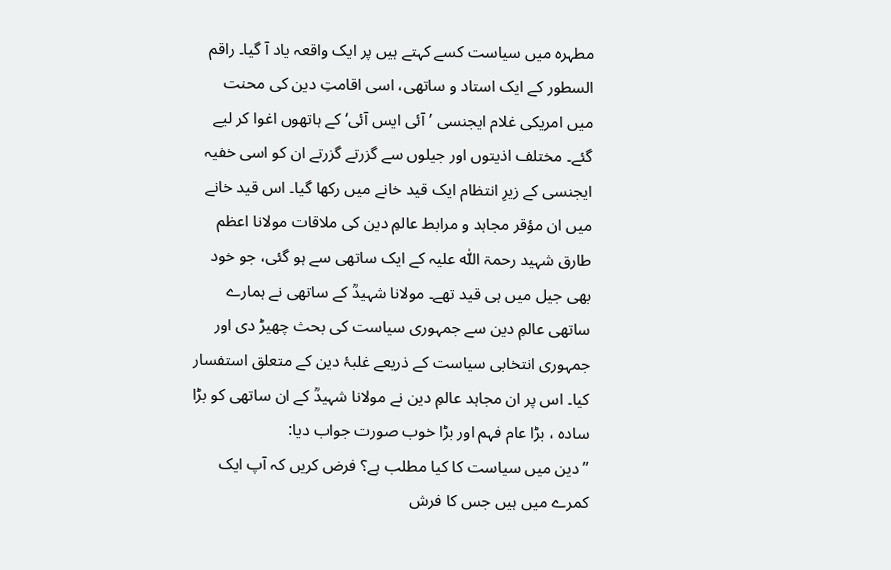مطہرہ میں سیاست کسے کہتے ہیں پر ایک واقعہ یاد آ گیا۔ راقم السطور کے ایک استاد و ساتھی، اسی اقامتِ دین کی محنت میں امریکی غلام ایجنسی ’آئی ایس آئی‘ کے ہاتھوں اغوا کر لیے گئے۔ مختلف اذیتوں اور جیلوں سے گزرتے گزرتے ان کو اسی خفیہ ایجنسی کے زیرِ انتظام ایک قید خانے میں رکھا گیا۔ اس قید خانے میں ان مؤقر مجاہد و مرابط عالمِ دین کی ملاقات مولانا اعظم طارق شہید رحمۃ اللّٰہ علیہ کے ایک ساتھی سے ہو گئی، جو خود بھی جیل میں ہی قید تھے۔ مولانا شہیدؒ کے ساتھی نے ہمارے ساتھی عالمِ دین سے جمہوری سیاست کی بحث چھیڑ دی اور جمہوری انتخابی سیاست کے ذریعے غلبۂ دین کے متعلق استفسار کیا۔ اس پر ان مجاہد عالمِ دین نے مولانا شہیدؒ کے ان ساتھی کو بڑا سادہ ، بڑا عام فہم اور بڑا خوب صورت جواب دیا:
’’دین میں سیاست کا کیا مطلب ہے؟ فرض کریں کہ آپ ایک کمرے میں ہیں جس کا فرش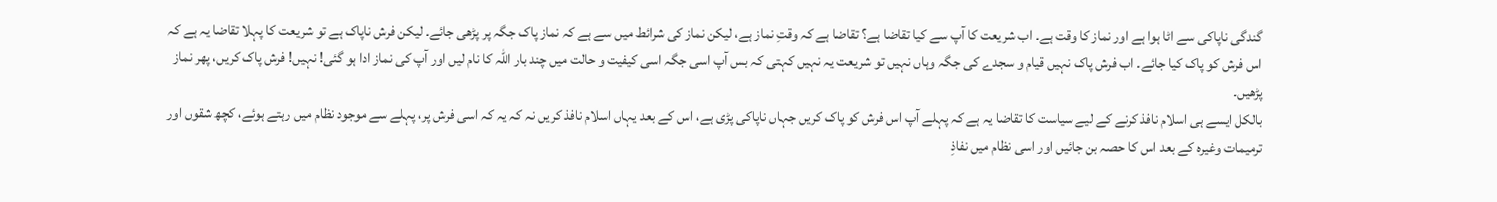گندگی ناپاکی سے اٹا ہوا ہے اور نماز کا وقت ہے۔ اب شریعت کا آپ سے کیا تقاضا ہے؟ تقاضا ہے کہ وقتِ نماز ہے، لیکن نماز کی شرائط میں سے ہے کہ نماز پاک جگہ پر پڑھی جائے۔ لیکن فرش ناپاک ہے تو شریعت کا پہلا تقاضا یہ ہے کہ اس فرش کو پاک کیا جائے۔ اب فرش پاک نہیں قیام و سجدے کی جگہ وہاں نہیں تو شریعت یہ نہیں کہتی کہ بس آپ اسی جگہ اسی کیفیت و حالت میں چند بار اللّٰہ کا نام لیں اور آپ کی نماز ادا ہو گئی! نہیں! فرش پاک کریں، پھر نماز پڑھیں۔
بالکل ایسے ہی اسلام نافذ کرنے کے لیے سیاست کا تقاضا یہ ہے کہ پہلے آپ اس فرش کو پاک کریں جہاں ناپاکی پڑی ہے، اس کے بعد یہاں اسلام نافذ کریں نہ کہ یہ کہ اسی فرش پر، پہلے سے موجود نظام میں رہتے ہوئے، کچھ شقوں اور ترمیمات وغیرہ کے بعد اس کا حصہ بن جائیں اور اسی نظام میں نفاذِ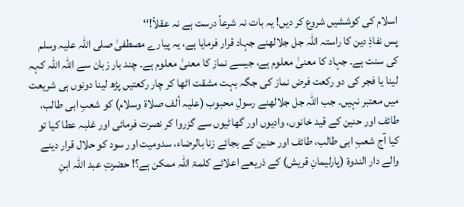اسلام کی کوششیں شروع کر دیں! یہ بات نہ شرعاً درست ہے نہ عقلاً!‘‘
پس نفاذِ دین کا راستہ اللّٰہ جل جلالهنے جہاد قرار فرمایا ہے، یہ پیارے مصطفیٰ صلی اللّٰہ علیہ وسلم کی سنت ہے۔ جہاد کا معنیٰ معلوم ہے، جیسے نماز کا معنیٰ معلوم ہے۔ چند بار زبان سے اللّٰہ اللّٰہ کہہ لینا یا فجر کی دو رکعت فرض نماز کی جگہ بہت مشقت اٹھا کر چار رکعتیں پڑھ لینا دونوں ہی شریعت میں معتبر نہیں۔ جب اللّٰہ جل جلالهنے رسولِ محبوب (علیہ ألف صلاۃ وسلام) کو شعبِ ابی طالب، طائف اور حنین کے قید خانوں، وادیوں اور گھاٹیوں سے گزروا کر نصرت فرمائی اور غلبہ عطا کیا تو کیا آج شعبِ ابی طالب، طائف اور حنین کے بجائے زنا بالرضاء، سدومیت اور سود کو حلال قرار دینے والے دار الندوۃ (پارلیمانِ قریش) کے ذریعے اعلائے کلمۃ اللّٰہ ممکن ہے؟! حضرتِ عبد اللّٰہ ابنِ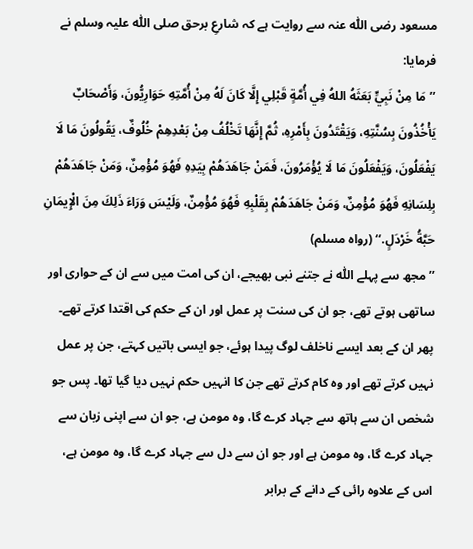مسعود رضی اللّٰہ عنہ سے روایت ہے کہ شارعِ برحق صلی اللّٰہ علیہ وسلم نے فرمایا:
’’مَا مِنْ نَبِيٍّ بَعَثَهُ اللهُ فِي أُمَّةٍ قَبْلِي إِلَّا كَانَ لَهُ مِنْ أُمَّتِهِ حَوَارِيُّونَ، وَأَصْحَابٌ يَأْخُذُونَ بِسُنَّتِهِ، وَيَقْتَدُونَ بِأَمْرِهِ، ثُمَّ إِنَّهَا تَخْلُفُ مِنْ بَعْدِهِمْ خُلُوفٌ، يَقُولُونَ مَا لَا يَفْعَلُونَ، وَيَفْعَلُونَ مَا لَا يُؤْمَرُونَ، فَمَنْ جَاهَدَهُمْ بِيَدِهِ فَهُوَ مُؤْمِنٌ، وَمَنْ جَاهَدَهُمْ بِلِسَانِهِ فَهُوَ مُؤْمِنٌ، وَمَنْ جَاهَدَهُمْ بِقَلْبِهِ فَهُوَ مُؤْمِنٌ، وَلَيْسَ وَرَاءَ ذَلِكَ مِنَ الْإِيمَانِ حَبَّةُ خَرْدَلٍ.‘‘ (رواه مسلم)
’’مجھ سے پہلے اللّٰہ نے جتنے نبی بھیجے، ان کی امت میں سے ان کے حواری اور ساتھی ہوتے تھے، جو ان کی سنت پر عمل اور ان کے حکم کی اقتدا کرتے تھے۔ پھر ان کے بعد ایسے ناخلف لوگ پیدا ہوئے، جو ایسی باتیں کہتے، جن پر عمل نہیں کرتے تھے اور وہ کام کرتے تھے جن کا انہیں حکم نہیں دیا گیا تھا۔ پس جو شخص ان سے ہاتھ سے جہاد کرے گا، وہ مومن ہے، جو ان سے اپنی زبان سے جہاد کرے گا، وہ مومن ہے اور جو ان سے دل سے جہاد کرے گا، وہ مومن ہے، اس کے علاوہ رائی کے دانے کے برابر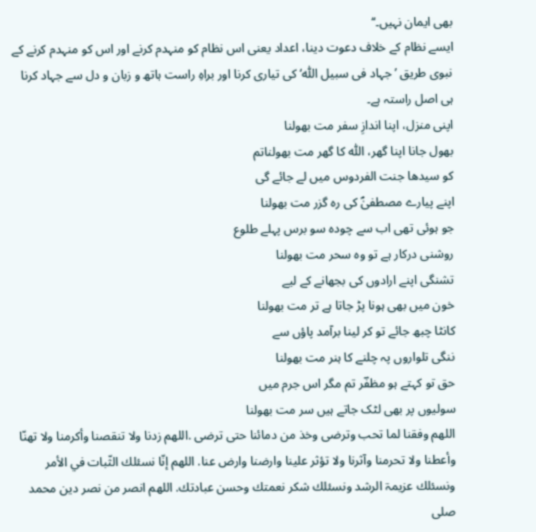بھی ایمان نہیں۔‘‘
ایسے نظام کے خلاف دعوت دینا، اعداد یعنی اس نظام کو منہدم کرنے اور اس کو منہدم کرنے کے نبوی طریق ’جہاد فی سبیل اللّٰہ‘کی تیاری کرنا اور براہِ راست ہاتھ و زبان و دل سے جہاد کرنا ہی اصل راستہ ہے۔
اپنی منزل، اپنا اندازِ سفر مت بھولنا
بھول جانا اپنا گھر، اللّٰہ کا گھر مت بھولناتم
کو سیدھا جنت الفردوس میں لے جائے گی
اپنے پیارے مصطفیٰؐ کی رہ گزر مت بھولنا
جو ہوئی تھی اب سے چودہ سو برس پہلے طلوع
روشنی درکار ہے تو وہ سحر مت بھولنا
تشنگی اپنے ارادوں کی بجھانے کے لیے
خون میں بھی ہونا پڑ جاتا ہے تر مت بھولنا
کانٹا چبھ جائے تو کر لینا برآمد پاؤں سے
ننگی تلواروں پہ چلنے کا ہنر مت بھولنا
حق تو کہتے ہو مظفؔر تم مگر اس جرم میں
سولیوں پر بھی لٹک جاتے ہیں سر مت بھولنا
اللھم وفقنا لما تحب وترضى وخذ من دمائنا حتى ترضى .اللھم زدنا ولا تنقصنا وأکرمنا ولا تھنّا وأعطنا ولا تحرمنا وآثرنا ولا تؤثر علینا وارضنا وارض عنا. اللھم إنّا نسئلك الثّبات في الأمر ونسئلك عزیمۃ الرشد ونسئلك شكر نعمتك وحسن عبادتك. اللھم انصر من نصر دین محمد صلی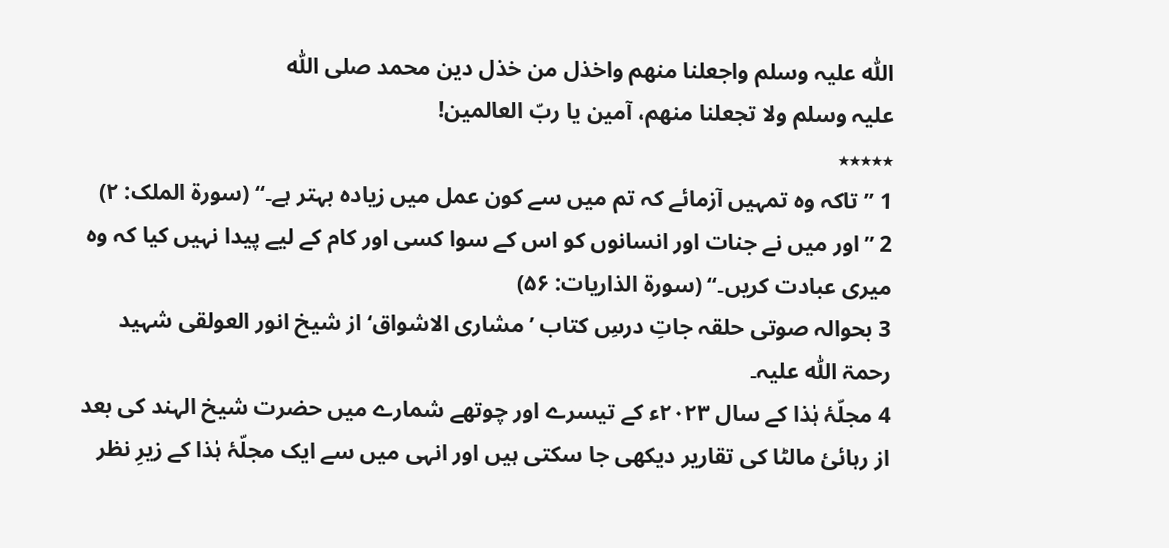اللّٰہ علیہ وسلم واجعلنا منھم واخذل من خذل دین محمد صلی اللّٰہ
علیہ وسلم ولا تجعلنا منھم، آمین یا ربّ العالمین!
٭٭٭٭٭
1 ’’تاکہ وہ تمہیں آزمائے کہ تم میں سے کون عمل میں زیادہ بہتر ہے۔‘‘ (سورۃ الملک: ۲)
2 ’’اور میں نے جنات اور انسانوں کو اس کے سوا کسی اور کام کے لیے پیدا نہیں کیا کہ وہ میری عبادت کریں۔‘‘ (سورۃ الذاریات: ۵۶)
3 بحوالہ صوتی حلقہ جاتِ درسِ کتاب ’مشاری الاشواق‘ از شیخ انور العولقی شہید رحمۃ اللّٰہ علیہ۔
4 مجلّۂ ہٰذا کے سال ۲۰۲۳ء کے تیسرے اور چوتھے شمارے میں حضرت شیخ الہند کی بعد از رہائیٔ مالٹا کی تقاریر دیکھی جا سکتی ہیں اور انہی میں سے ایک مجلّۂ ہٰذا کے زیرِ نظر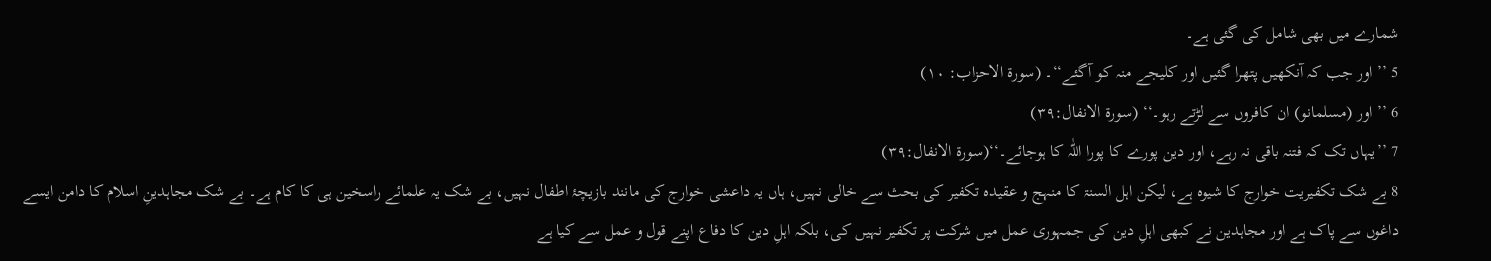شمارے میں بھی شامل کی گئی ہے۔
5 ’’اور جب کہ آنکھیں پتھرا گئیں اور کلیجے منہ کو آگئے‘‘۔ (سورۃ الاحزاب: ۱۰)
6 ’’اور (مسلمانو) ان کافروں سے لڑتے رہو۔‘‘ (سورۃ الانفال:۳۹)
7 ’’یہاں تک کہ فتنہ باقی نہ رہے، اور دین پورے کا پورا اللّٰہ کا ہوجائے۔‘‘(سورۃ الانفال:۳۹)
8 بے شک تکفیریت خوارج کا شیوہ ہے، لیکن اہل السنۃ کا منہج و عقیدہ تکفیر کی بحث سے خالی نہیں، ہاں یہ داعشی خوارج کی مانند بازیچۂ اطفال نہیں، بے شک یہ علمائے راسخین ہی کا کام ہے۔ بے شک مجاہدینِ اسلام کا دامن ایسے داغوں سے پاک ہے اور مجاہدین نے کبھی اہلِ دین کی جمہوری عمل میں شرکت پر تکفیر نہیں کی، بلکہ اہلِ دین کا دفاع اپنے قول و عمل سے کیا ہے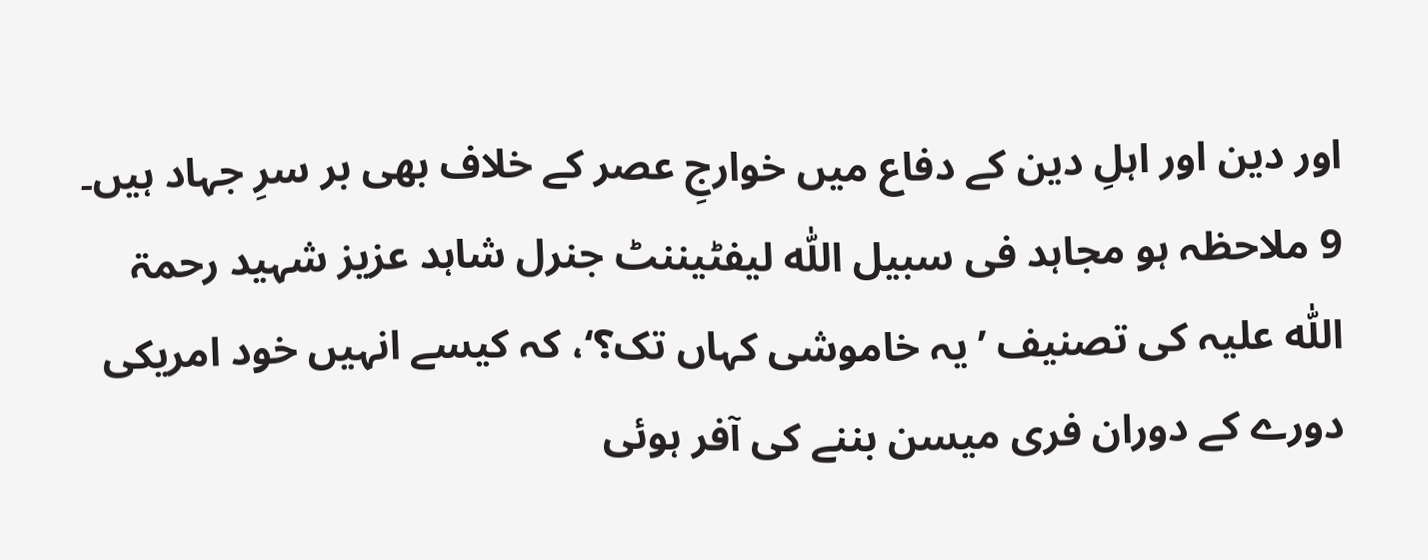اور دین اور اہلِ دین کے دفاع میں خوارجِ عصر کے خلاف بھی بر سرِ جہاد ہیں۔
9 ملاحظہ ہو مجاہد فی سبیل اللّٰہ لیفٹیننٹ جنرل شاہد عزیز شہید رحمۃ اللّٰہ علیہ کی تصنیف ’یہ خاموشی کہاں تک؟‘، کہ کیسے انہیں خود امریکی دورے کے دوران فری میسن بننے کی آفر ہوئی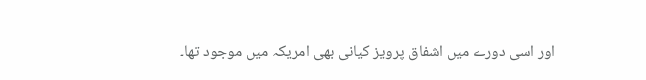اور اسی دورے میں اشفاق پرویز کیانی بھی امریکہ میں موجود تھا۔